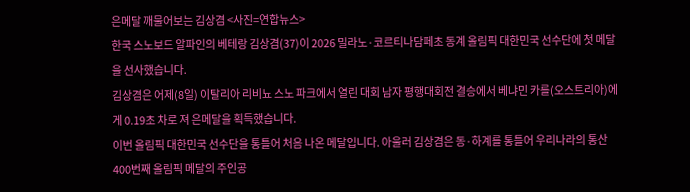은메달 깨물어보는 김상겸 <사진=연합뉴스>
한국 스노보드 알파인의 베테랑 김상겸(37)이 2026 밀라노·코르티나담페초 동계 올림픽 대한민국 선수단에 첫 메달을 선사했습니다.
김상겸은 어제(8일) 이탈리아 리비뇨 스노 파크에서 열린 대회 남자 평행대회전 결승에서 베냐민 카를(오스트리아)에게 0.19초 차로 져 은메달을 획득했습니다.
이번 올림픽 대한민국 선수단을 통틀어 처음 나온 메달입니다. 아울러 김상겸은 동·하계를 통틀어 우리나라의 통산 400번째 올림픽 메달의 주인공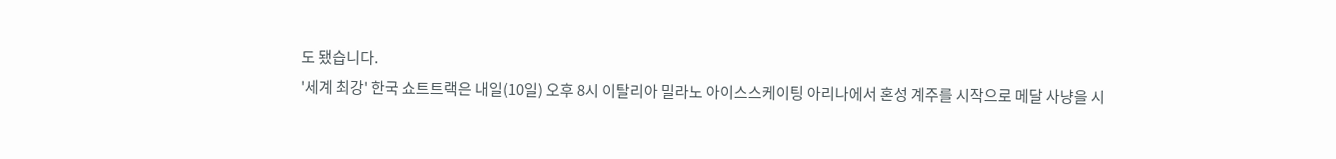도 됐습니다.
'세계 최강' 한국 쇼트트랙은 내일(10일) 오후 8시 이탈리아 밀라노 아이스스케이팅 아리나에서 혼성 계주를 시작으로 메달 사냥을 시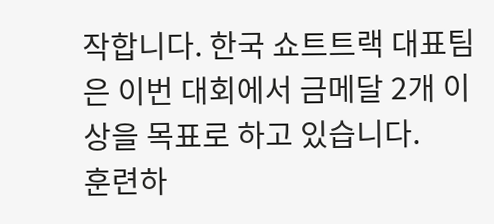작합니다. 한국 쇼트트랙 대표팀은 이번 대회에서 금메달 2개 이상을 목표로 하고 있습니다.
훈련하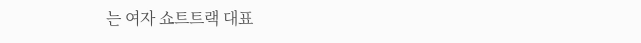는 여자 쇼트트랙 대표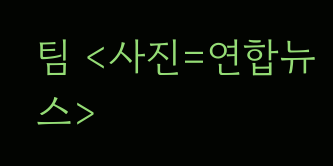팀 <사진=연합뉴스>